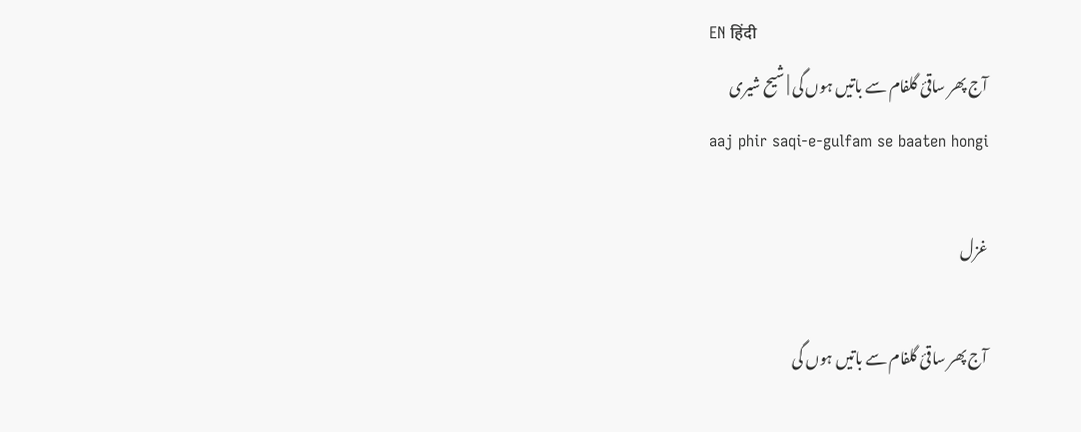EN हिंदी
آج پھر ساقیٔ گلفام سے باتیں ہوں گی | شیح شیری
aaj phir saqi-e-gulfam se baaten hongi

غزل

آج پھر ساقیٔ گلفام سے باتیں ہوں گی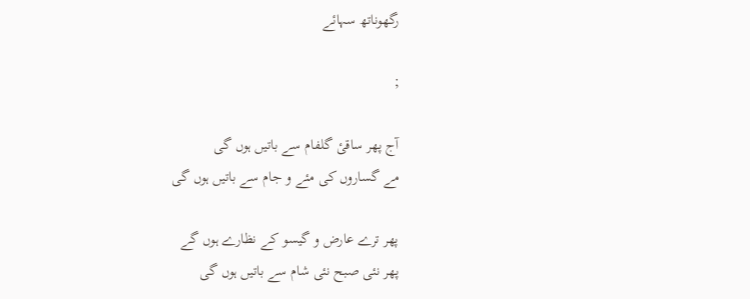رگھوناتھ سہائے

;

آج پھر ساقیٔ گلفام سے باتیں ہوں گی
مے گساروں کی مئے و جام سے باتیں ہوں گی

پھر ترے عارض و گیسو کے نظارے ہوں گے
پھر نئی صبح نئی شام سے باتیں ہوں گی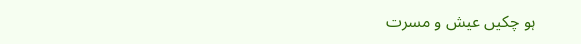ہو چکیں عیش و مسرت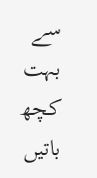سے بہت کچھ باتیں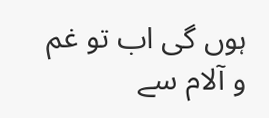ہوں گی اب تو غم و آلام سے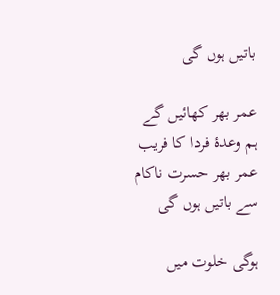باتیں ہوں گی

عمر بھر کھائیں گے ہم وعدۂ فردا کا فریب
عمر بھر حسرت ناکام سے باتیں ہوں گی

ہوگی خلوت میں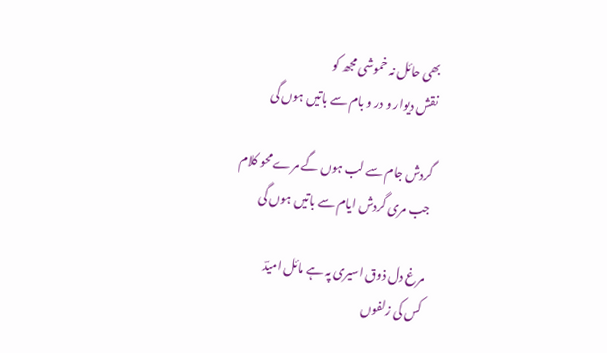بھی حائل نہ خموشی مجھ کو
نقش دیوار و در و بام سے باتیں ہوں گی

گردش جام سے لب ہوں گے مرے محو کلام
جب مری گردش ایام سے باتیں ہوں گی

مرغ دل ذوق اسیری پہ ہے مائل امیدؔ
کس کی زلفوں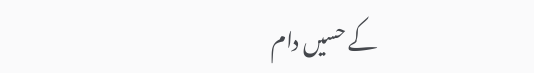کے حسیں دام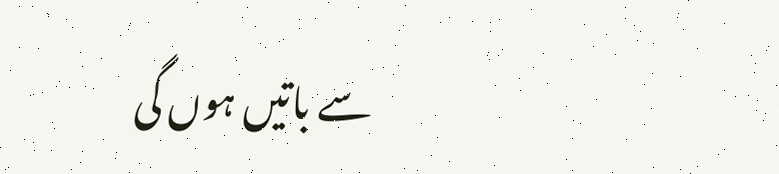سے باتیں ہوں گی